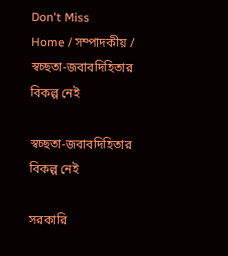Don't Miss
Home / সম্পাদকীয় / স্বচ্ছতা-জবাবদিহিতার বিকল্প নেই

স্বচ্ছতা-জবাবদিহিতার বিকল্প নেই

সরকারি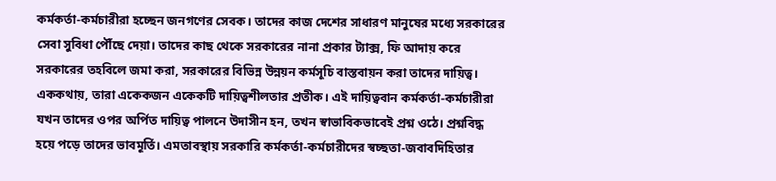কর্মকর্তা-কর্মচারীরা হচ্ছেন জনগণের সেবক। তাদের কাজ দেশের সাধারণ মানুষের মধ্যে সরকারের সেবা সুবিধা পৌঁছে দেয়া। তাদের কাছ থেকে সরকারের নানা প্রকার ট্যাক্স, ফি আদায় করে সরকারের তহবিলে জমা করা, সরকারের বিভিন্ন উন্নয়ন কর্মসূচি বাস্তবায়ন করা তাদের দায়িত্ব। এককথায়, তারা একেকজন একেকটি দায়িত্বশীলতার প্রতীক। এই দায়িত্ববান কর্মকর্তা-কর্মচারীরা যখন তাদের ওপর অর্পিত দায়িত্ব পালনে উদাসীন হন, তখন স্বাভাবিকভাবেই প্রশ্ন ওঠে। প্রশ্নবিদ্ধ হয়ে পড়ে তাদের ভাবমূর্তি। এমতাবস্থায় সরকারি কর্মকর্তা-কর্মচারীদের স্বচ্ছতা-জবাবদিহিতার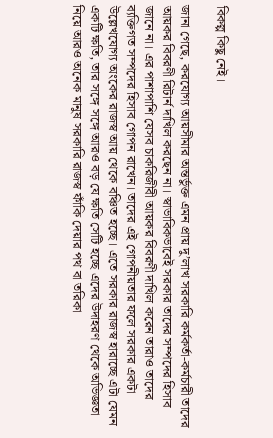বিকল্প কিছু নেই।

জানা গেছে, করযোগ্য আয়সীমার অন্তর্ভুক্ত এমন প্রায় দু’লাখ সরকারি কর্মকর্তা-কর্মচারী তাদের আয়কর বিবরণী রিটার্ন দাখিল করছেন না। স্বাভাবিকভাবেই সরকার তাদের সম্পদের হিসাব জানে না। এর পাশাপাশি যেসব চাকরিজীবী আয়কর বিবরণী দাখিল করেন তারাও তাদের ব্যক্তিগত সম্পদের হিসাব গোপন রাখেন। তাদের এই গোপনীয়তার ফলে সরকার একটা উল্লেখযোগ্য অংকের রাজস্ব আয় থেকে বঞ্চিত হচ্ছে। এতে সরকার রাজস্ব হারাচ্ছে এটা যেমন একটি ক্ষতি, তার সঙ্গে সঙ্গে আরও বড় যে ক্ষতি সেটি হচ্ছে এদের উদাহরণ থেকে অভিজ্ঞতা নিয়ে আরও অনেক মানুষ সরকারি রাজস্ব ফাঁকি দেয়ার পথ বা তরিকা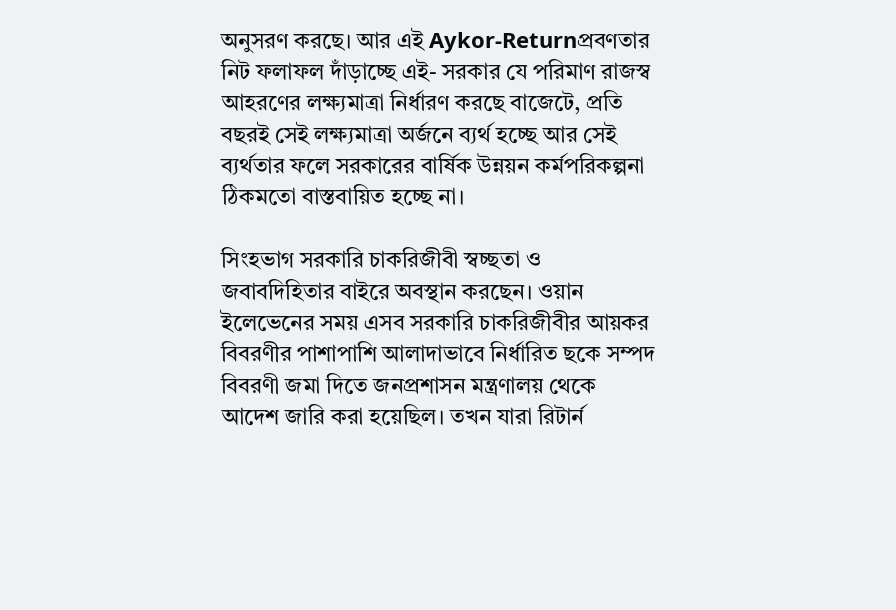অনুসরণ করছে। আর এই Aykor-Returnপ্রবণতার নিট ফলাফল দাঁড়াচ্ছে এই- সরকার যে পরিমাণ রাজস্ব আহরণের লক্ষ্যমাত্রা নির্ধারণ করছে বাজেটে, প্রতি বছরই সেই লক্ষ্যমাত্রা অর্জনে ব্যর্থ হচ্ছে আর সেই ব্যর্থতার ফলে সরকারের বার্ষিক উন্নয়ন কর্মপরিকল্পনা ঠিকমতো বাস্তবায়িত হচ্ছে না।

সিংহভাগ সরকারি চাকরিজীবী স্বচ্ছতা ও জবাবদিহিতার বাইরে অবস্থান করছেন। ওয়ান ইলেভেনের সময় এসব সরকারি চাকরিজীবীর আয়কর বিবরণীর পাশাপাশি আলাদাভাবে নির্ধারিত ছকে সম্পদ বিবরণী জমা দিতে জনপ্রশাসন মন্ত্রণালয় থেকে আদেশ জারি করা হয়েছিল। তখন যারা রিটার্ন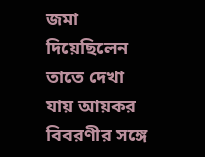জমা দিয়েছিলেন তাতে দেখা যায় আয়কর বিবরণীর সঙ্গে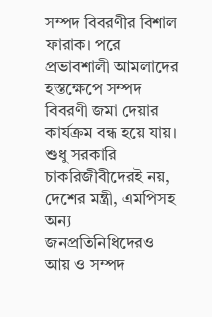সম্পদ বিবরণীর বিশাল ফারাক। পরে প্রভাবশালী আমলাদের হস্তক্ষেপে সম্পদ বিবরণী জমা দেয়ার কার্যক্রম বন্ধ হয়ে যায়। শুধু সরকারি চাকরিজীবীদেরই নয়, দেশের মন্ত্রী, এমপিসহ অন্য জনপ্রতিনিধিদেরও আয় ও সম্পদ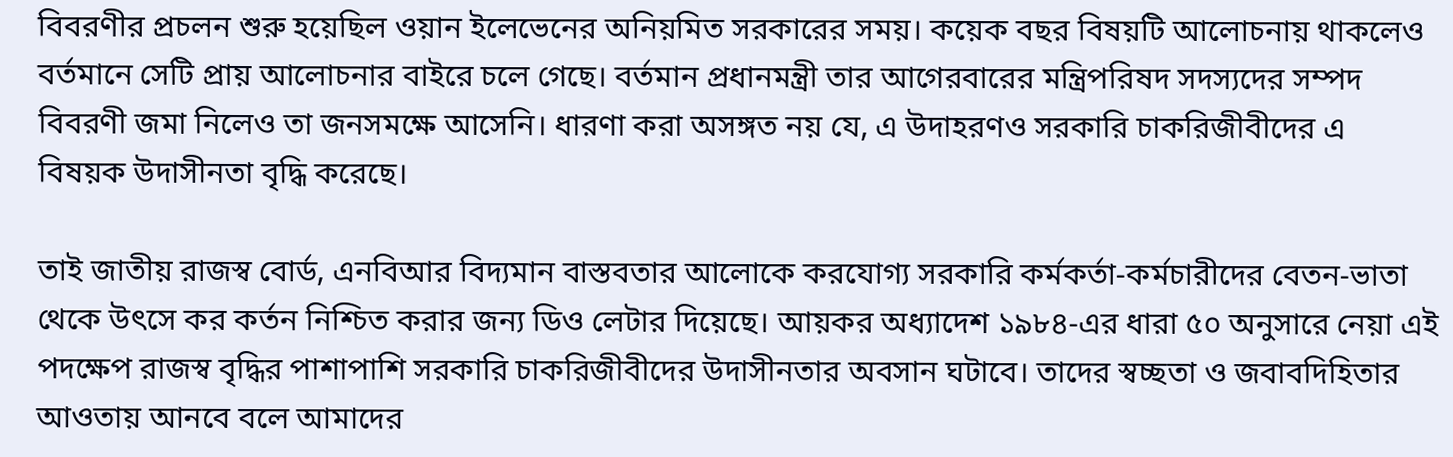বিবরণীর প্রচলন শুরু হয়েছিল ওয়ান ইলেভেনের অনিয়মিত সরকারের সময়। কয়েক বছর বিষয়টি আলোচনায় থাকলেও বর্তমানে সেটি প্রায় আলোচনার বাইরে চলে গেছে। বর্তমান প্রধানমন্ত্রী তার আগেরবারের মন্ত্রিপরিষদ সদস্যদের সম্পদ বিবরণী জমা নিলেও তা জনসমক্ষে আসেনি। ধারণা করা অসঙ্গত নয় যে, এ উদাহরণও সরকারি চাকরিজীবীদের এ বিষয়ক উদাসীনতা বৃদ্ধি করেছে।

তাই জাতীয় রাজস্ব বোর্ড, এনবিআর বিদ্যমান বাস্তবতার আলোকে করযোগ্য সরকারি কর্মকর্তা-কর্মচারীদের বেতন-ভাতা থেকে উৎসে কর কর্তন নিশ্চিত করার জন্য ডিও লেটার দিয়েছে। আয়কর অধ্যাদেশ ১৯৮৪-এর ধারা ৫০ অনুসারে নেয়া এই পদক্ষেপ রাজস্ব বৃদ্ধির পাশাপাশি সরকারি চাকরিজীবীদের উদাসীনতার অবসান ঘটাবে। তাদের স্বচ্ছতা ও জবাবদিহিতার আওতায় আনবে বলে আমাদের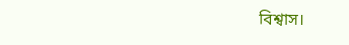বিশ্বাস।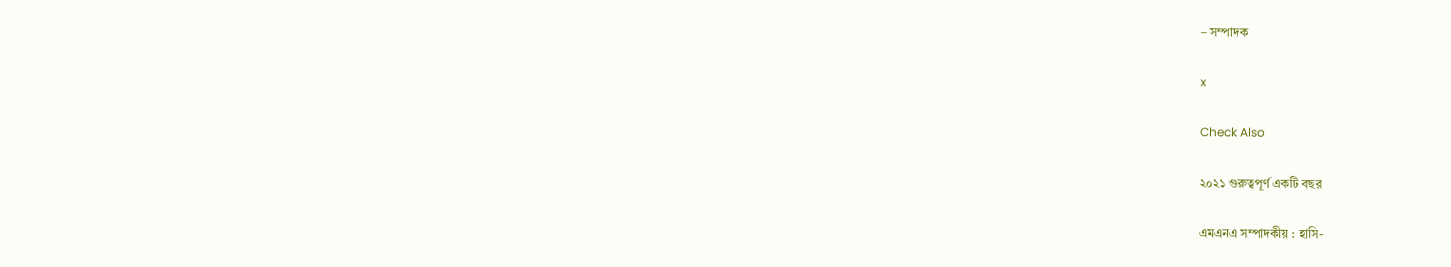– সম্পাদক

x

Check Also

২০২১ গুরুত্বপূর্ণ একটি বছর

এমএনএ সম্পাদকীয় : হাসি-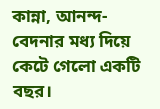কান্না, আনন্দ-বেদনার মধ্য দিয়ে কেটে গেলো একটি বছর।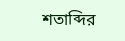শতাব্দির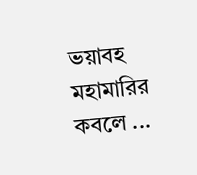ভয়াবহ মহামারির কবলে ...